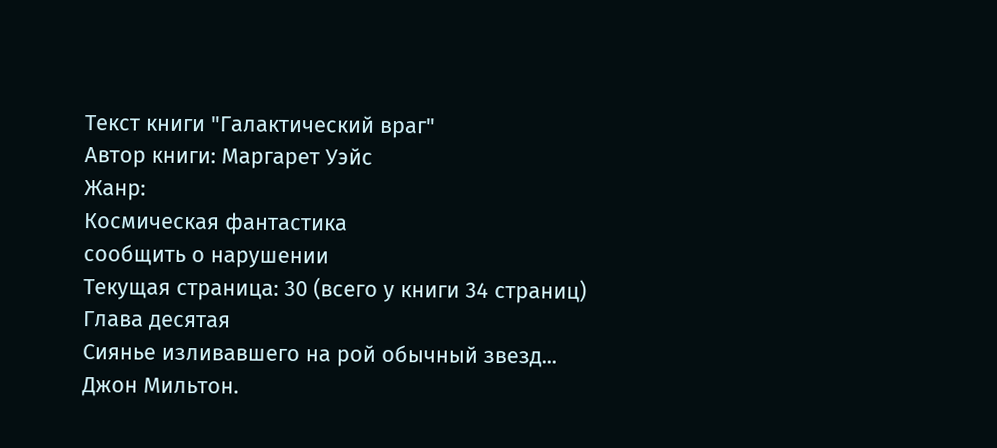Текст книги "Галактический враг"
Автор книги: Маргарет Уэйс
Жанр:
Космическая фантастика
сообщить о нарушении
Текущая страница: 30 (всего у книги 34 страниц)
Глава десятая
Сиянье изливавшего на рой обычный звезд...
Джон Мильтон.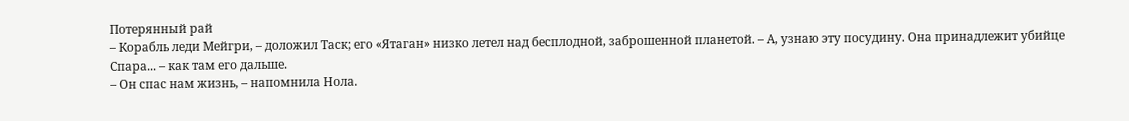Потерянный рай
– Корабль леди Мейгри, – доложил Таск; его «Ятаган» низко летел над бесплодной, заброшенной планетой. – А, узнаю эту посудину. Она принадлежит убийце Спара... – как там его дальше.
– Он спас нам жизнь, – напомнила Нола.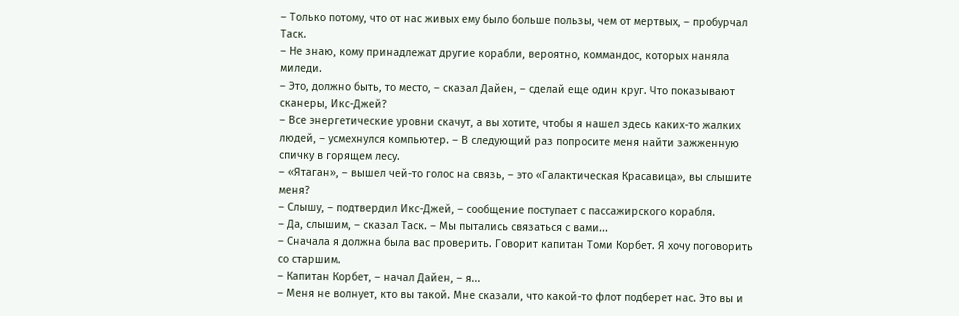– Только потому, что от нас живых ему было больше пользы, чем от мертвых, – пробурчал Таск.
– Не знаю, кому принадлежат другие корабли, вероятно, коммандос, которых наняла миледи.
– Это, должно быть, то место, – сказал Дайен, – сделай еще один круг. Что показывают сканеры, Икс-Джей?
– Все энергетические уровни скачут, а вы хотите, чтобы я нашел здесь каких-то жалких людей, – усмехнулся компьютер. – В следующий раз попросите меня найти зажженную спичку в горящем лесу.
– «Ятаган», – вышел чей-то голос на связь, – это «Галактическая Красавица», вы слышите меня?
– Слышу, – подтвердил Икс-Джей, – сообщение поступает с пассажирского корабля.
– Да, слышим, – сказал Таск. – Мы пытались связаться с вами...
– Сначала я должна была вас проверить. Говорит капитан Томи Корбет. Я хочу поговорить со старшим.
– Капитан Корбет, – начал Дайен, – я...
– Меня не волнует, кто вы такой. Мне сказали, что какой-то флот подберет нас. Это вы и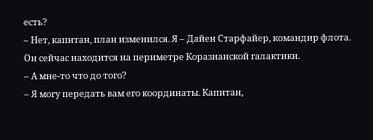есть?
– Нет, капитан, план изменился. Я – Дайен Старфайер, командир флота. Он сейчас находится на периметре Коразианской галактики.
– А мне-то что до того?
– Я могу передать вам его координаты. Капитан,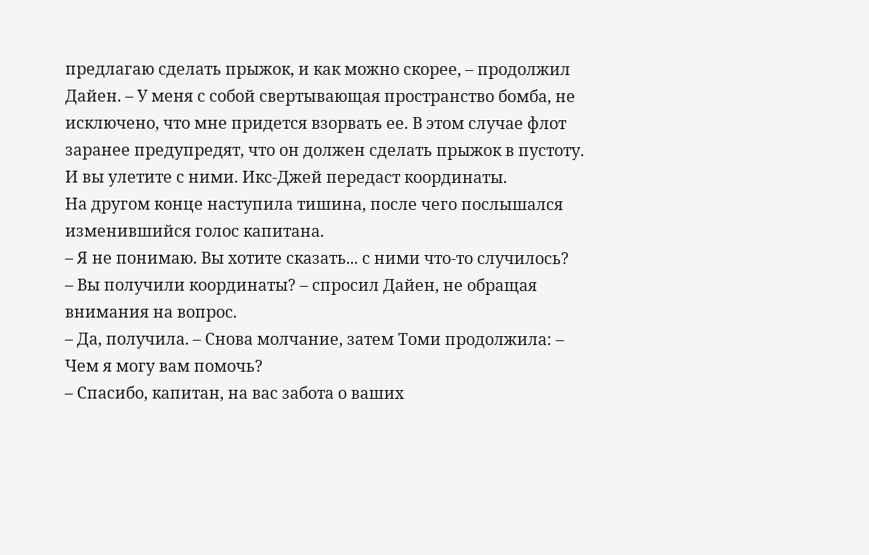предлагаю сделать прыжок, и как можно скорее, – продолжил Дайен. – У меня с собой свертывающая пространство бомба, не исключено, что мне придется взорвать ее. В этом случае флот заранее предупредят, что он должен сделать прыжок в пустоту. И вы улетите с ними. Икс-Джей передаст координаты.
На другом конце наступила тишина, после чего послышался изменившийся голос капитана.
– Я не понимаю. Вы хотите сказать... с ними что-то случилось?
– Вы получили координаты? – спросил Дайен, не обращая внимания на вопрос.
– Да, получила. – Снова молчание, затем Томи продолжила: – Чем я могу вам помочь?
– Спасибо, капитан, на вас забота о ваших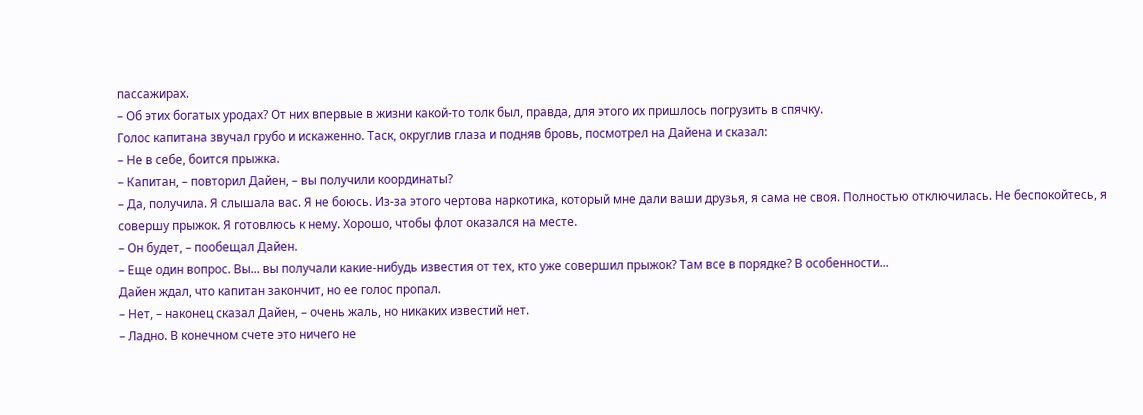пассажирах.
– Об этих богатых уродах? От них впервые в жизни какой-то толк был, правда, для этого их пришлось погрузить в спячку.
Голос капитана звучал грубо и искаженно. Таск, округлив глаза и подняв бровь, посмотрел на Дайена и сказал:
– Не в себе, боится прыжка.
– Капитан, – повторил Дайен, – вы получили координаты?
– Да, получила. Я слышала вас. Я не боюсь. Из-за этого чертова наркотика, который мне дали ваши друзья, я сама не своя. Полностью отключилась. Не беспокойтесь, я совершу прыжок. Я готовлюсь к нему. Хорошо, чтобы флот оказался на месте.
– Он будет, – пообещал Дайен.
– Еще один вопрос. Вы... вы получали какие-нибудь известия от тех, кто уже совершил прыжок? Там все в порядке? В особенности...
Дайен ждал, что капитан закончит, но ее голос пропал.
– Нет, – наконец сказал Дайен, – очень жаль, но никаких известий нет.
– Ладно. В конечном счете это ничего не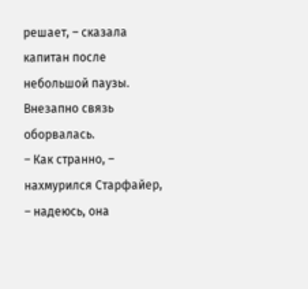решает, – сказала капитан после небольшой паузы.
Внезапно связь оборвалась.
– Как странно, – нахмурился Старфайер, – надеюсь, она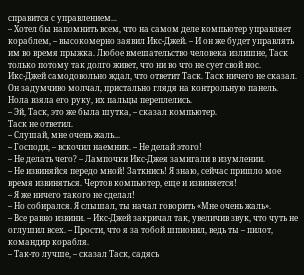справится с управлением...
– Хотел бы напомнить всем, что на самом деле компьютер управляет кораблем, – высокомерно заявил Икс-Джей. – И он же будет управлять им во время прыжка. Любое вмешательство человека излишне, Таск только потому так долго живет, что ни во что не сует свой нос.
Икс-Джей самодовольно ждал, что ответит Таск. Таск ничего не сказал. Он задумчиво молчал, пристально глядя на контрольную панель. Нола взяла его руку, их пальцы переплелись.
– Эй, Таск, это же была шутка, – сказал компьютер.
Таск не ответил.
– Слушай, мне очень жаль...
– Господи, – вскочил наемник. – Не делай этого!
– Не делать чего? – Лампочки Икс-Джея замигали в изумлении.
– Не извиняйся передо мной! Заткнись! Я знаю, сейчас пришло мое время извиняться. Чертов компьютер, еще и извиняется!
– Я же ничего такого не сделал!
– Но собирался. Я слышал, ты начал говорить «Мне очень жаль».
– Все равно извини. – Икс-Джей закричал так, увеличив звук, что чуть не оглушил всех. – Прости, что я за тобой шпионил, ведь ты – пилот, командир корабля.
– Так-то лучше, – сказал Таск, садясь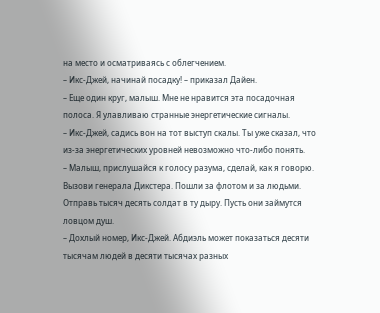на место и осматриваясь с облегчением.
– Икс-Джей, начинай посадку! – приказал Дайен.
– Еще один круг, малыш. Мне не нравится эта посадочная полоса. Я улавливаю странные энергетические сигналы.
– Икс-Джей, садись вон на тот выступ скалы. Ты уже сказал, что из-за энергетических уровней невозможно что-либо понять.
– Малыш, прислушайся к голосу разума, сделай, как я говорю. Вызови генерала Дикстера. Пошли за флотом и за людьми. Отправь тысяч десять солдат в ту дыру. Пусть они займутся ловцом душ.
– Дохлый номер, Икс-Джей. Абдиэль может показаться десяти тысячам людей в десяти тысячах разных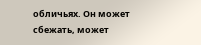обличьях. Он может сбежать, может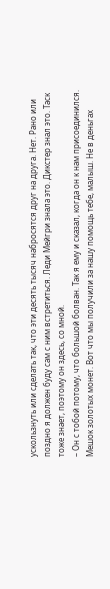ускользнуть или сделать так, что эти десять тысяч набросятся друг на друга. Нет. Рано или поздно я должен буду сам с ним встретиться. Леди Мейгри знала это. Дикстер знал это. Таск тоже знает, поэтому он здесь, со мной.
– Он с тобой потому, что большой болван. Так я ему и сказал, когда он к нам присоединился. Мешок золотых монет. Вот что мы получили за нашу помощь тебе, малыш. Не в деньгах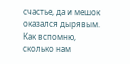счастье, да и мешок оказался дырявым. Как вспомню, сколько нам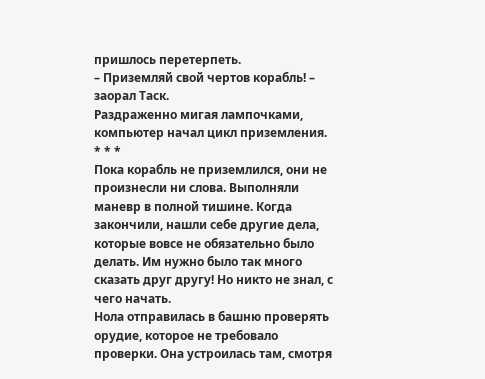пришлось перетерпеть.
– Приземляй свой чертов корабль! – заорал Таск.
Раздраженно мигая лампочками, компьютер начал цикл приземления.
* * *
Пока корабль не приземлился, они не произнесли ни слова. Выполняли маневр в полной тишине. Когда закончили, нашли себе другие дела, которые вовсе не обязательно было делать. Им нужно было так много сказать друг другу! Но никто не знал, с чего начать.
Нола отправилась в башню проверять орудие, которое не требовало проверки. Она устроилась там, смотря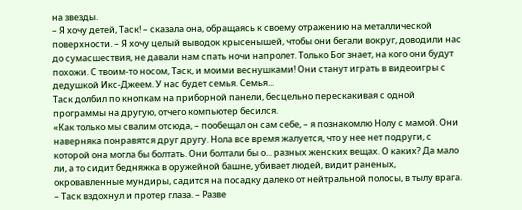на звезды.
– Я хочу детей, Таск! – сказала она, обращаясь к своему отражению на металлической поверхности. – Я хочу целый выводок крысенышей, чтобы они бегали вокруг, доводили нас до сумасшествия, не давали нам спать ночи напролет. Только Бог знает, на кого они будут похожи. С твоим-то носом, Таск, и моими веснушками! Они станут играть в видеоигры с дедушкой Икс-Джеем. У нас будет семья. Семья...
Таск долбил по кнопкам на приборной панели, бесцельно перескакивая с одной программы на другую, отчего компьютер бесился.
«Как только мы свалим отсюда, – пообещал он сам себе, – я познакомлю Нолу с мамой. Они наверняка понравятся друг другу. Нола все время жалуется, что у нее нет подруги, с которой она могла бы болтать. Они болтали бы о... разных женских вещах. О каких? Да мало ли, а то сидит бедняжка в оружейной башне, убивает людей, видит раненых, окровавленные мундиры, садится на посадку далеко от нейтральной полосы, в тылу врага. – Таск вздохнул и протер глаза. – Разве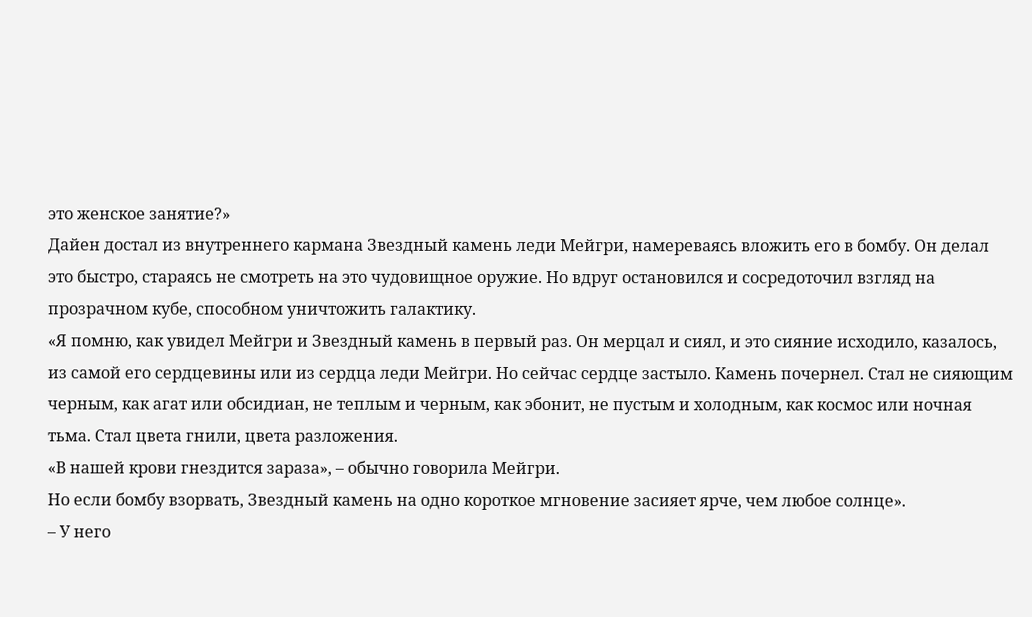это женское занятие?»
Дайен достал из внутреннего кармана Звездный камень леди Мейгри, намереваясь вложить его в бомбу. Он делал это быстро, стараясь не смотреть на это чудовищное оружие. Но вдруг остановился и сосредоточил взгляд на прозрачном кубе, способном уничтожить галактику.
«Я помню, как увидел Мейгри и Звездный камень в первый раз. Он мерцал и сиял, и это сияние исходило, казалось, из самой его сердцевины или из сердца леди Мейгри. Но сейчас сердце застыло. Камень почернел. Стал не сияющим черным, как агат или обсидиан, не теплым и черным, как эбонит, не пустым и холодным, как космос или ночная тьма. Стал цвета гнили, цвета разложения.
«В нашей крови гнездится зараза», – обычно говорила Мейгри.
Но если бомбу взорвать, Звездный камень на одно короткое мгновение засияет ярче, чем любое солнце».
– У него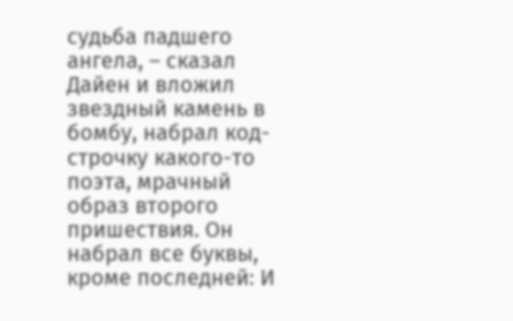судьба падшего ангела, – сказал Дайен и вложил звездный камень в бомбу, набрал код-строчку какого-то поэта, мрачный образ второго пришествия. Он набрал все буквы, кроме последней: И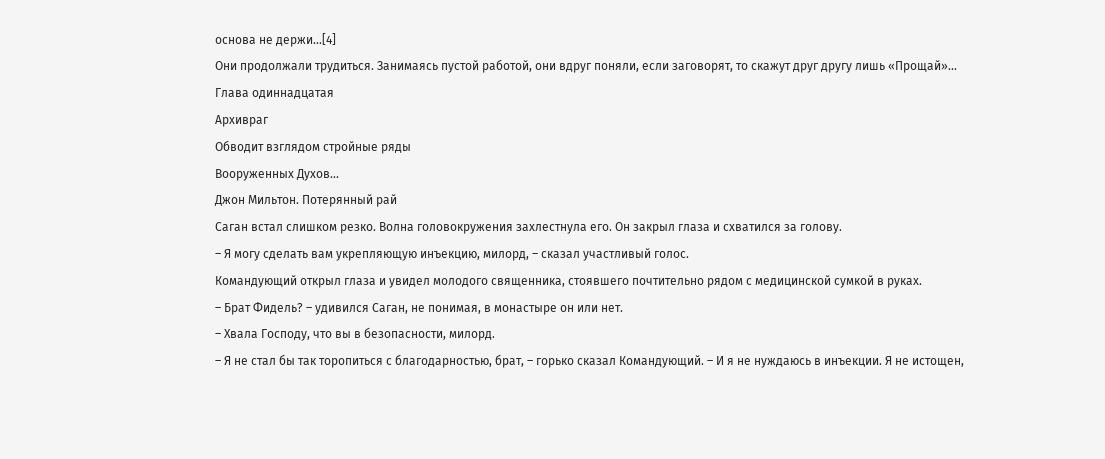основа не держи...[4]
Они продолжали трудиться. Занимаясь пустой работой, они вдруг поняли, если заговорят, то скажут друг другу лишь «Прощай»...
Глава одиннадцатая
Архивраг
Обводит взглядом стройные ряды
Вооруженных Духов...
Джон Мильтон. Потерянный рай
Саган встал слишком резко. Волна головокружения захлестнула его. Он закрыл глаза и схватился за голову.
– Я могу сделать вам укрепляющую инъекцию, милорд, – сказал участливый голос.
Командующий открыл глаза и увидел молодого священника, стоявшего почтительно рядом с медицинской сумкой в руках.
– Брат Фидель? – удивился Саган, не понимая, в монастыре он или нет.
– Хвала Господу, что вы в безопасности, милорд.
– Я не стал бы так торопиться с благодарностью, брат, – горько сказал Командующий. – И я не нуждаюсь в инъекции. Я не истощен,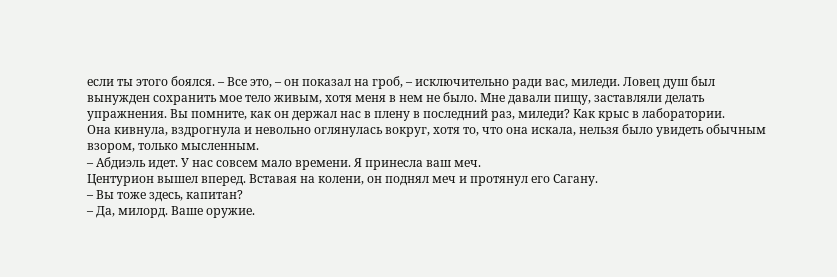если ты этого боялся. – Все это, – он показал на гроб, – исключительно ради вас, миледи. Ловец душ был вынужден сохранить мое тело живым, хотя меня в нем не было. Мне давали пищу, заставляли делать упражнения. Вы помните, как он держал нас в плену в последний раз, миледи? Как крыс в лаборатории.
Она кивнула, вздрогнула и невольно оглянулась вокруг, хотя то, что она искала, нельзя было увидеть обычным взором, только мысленным.
– Абдиэль идет. У нас совсем мало времени. Я принесла ваш меч.
Центурион вышел вперед. Вставая на колени, он поднял меч и протянул его Сагану.
– Вы тоже здесь, капитан?
– Да, милорд. Ваше оружие.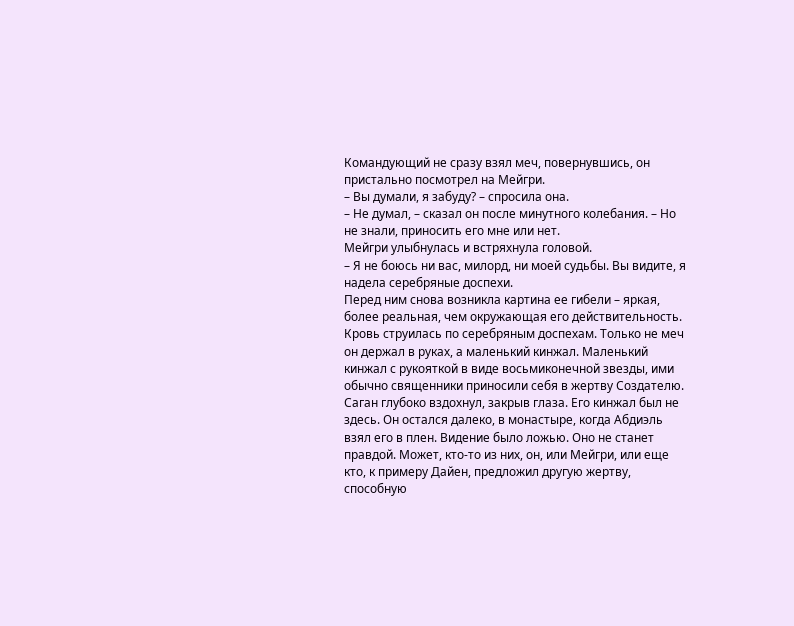Командующий не сразу взял меч, повернувшись, он пристально посмотрел на Мейгри.
– Вы думали, я забуду? – спросила она.
– Не думал, – сказал он после минутного колебания. – Но не знали, приносить его мне или нет.
Мейгри улыбнулась и встряхнула головой.
– Я не боюсь ни вас, милорд, ни моей судьбы. Вы видите, я надела серебряные доспехи.
Перед ним снова возникла картина ее гибели – яркая, более реальная, чем окружающая его действительность. Кровь струилась по серебряным доспехам. Только не меч он держал в руках, а маленький кинжал. Маленький кинжал с рукояткой в виде восьмиконечной звезды, ими обычно священники приносили себя в жертву Создателю.
Саган глубоко вздохнул, закрыв глаза. Его кинжал был не здесь. Он остался далеко, в монастыре, когда Абдиэль взял его в плен. Видение было ложью. Оно не станет правдой. Может, кто-то из них, он, или Мейгри, или еще кто, к примеру Дайен, предложил другую жертву, способную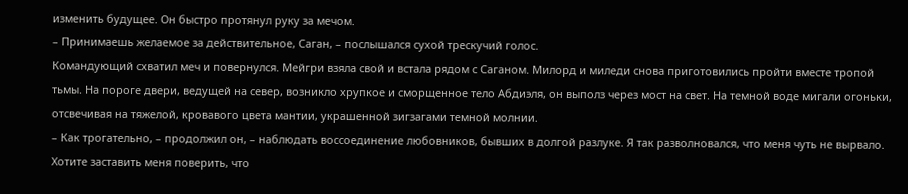изменить будущее. Он быстро протянул руку за мечом.
– Принимаешь желаемое за действительное, Саган, – послышался сухой трескучий голос.
Командующий схватил меч и повернулся. Мейгри взяла свой и встала рядом с Саганом. Милорд и миледи снова приготовились пройти вместе тропой тьмы. На пороге двери, ведущей на север, возникло хрупкое и сморщенное тело Абдиэля, он выполз через мост на свет. На темной воде мигали огоньки, отсвечивая на тяжелой, кровавого цвета мантии, украшенной зигзагами темной молнии.
– Как трогательно, – продолжил он, – наблюдать воссоединение любовников, бывших в долгой разлуке. Я так разволновался, что меня чуть не вырвало. Хотите заставить меня поверить, что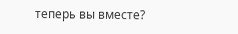теперь вы вместе?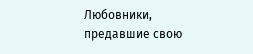Любовники, предавшие свою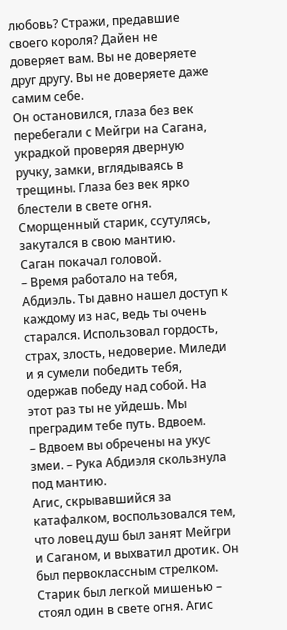любовь? Стражи, предавшие своего короля? Дайен не доверяет вам. Вы не доверяете друг другу. Вы не доверяете даже самим себе.
Он остановился, глаза без век перебегали с Мейгри на Сагана, украдкой проверяя дверную ручку, замки, вглядываясь в трещины. Глаза без век ярко блестели в свете огня. Сморщенный старик, ссутулясь, закутался в свою мантию.
Саган покачал головой.
– Время работало на тебя, Абдиэль. Ты давно нашел доступ к каждому из нас, ведь ты очень старался. Использовал гордость, страх, злость, недоверие. Миледи и я сумели победить тебя, одержав победу над собой. На этот раз ты не уйдешь. Мы преградим тебе путь. Вдвоем.
– Вдвоем вы обречены на укус змеи. – Рука Абдиэля скользнула под мантию.
Агис, скрывавшийся за катафалком, воспользовался тем, что ловец душ был занят Мейгри и Саганом, и выхватил дротик. Он был первоклассным стрелком. Старик был легкой мишенью – стоял один в свете огня. Агис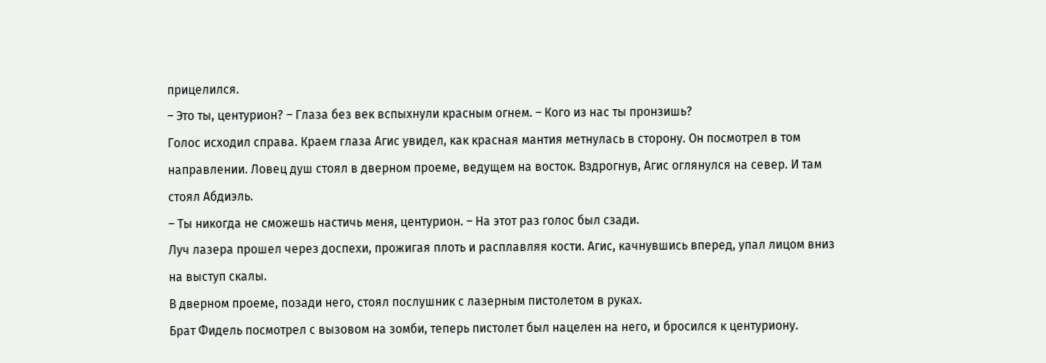прицелился.
– Это ты, центурион? – Глаза без век вспыхнули красным огнем. – Кого из нас ты пронзишь?
Голос исходил справа. Краем глаза Агис увидел, как красная мантия метнулась в сторону. Он посмотрел в том направлении. Ловец душ стоял в дверном проеме, ведущем на восток. Вздрогнув, Агис оглянулся на север. И там стоял Абдиэль.
– Ты никогда не сможешь настичь меня, центурион. – На этот раз голос был сзади.
Луч лазера прошел через доспехи, прожигая плоть и расплавляя кости. Агис, качнувшись вперед, упал лицом вниз на выступ скалы.
В дверном проеме, позади него, стоял послушник с лазерным пистолетом в руках.
Брат Фидель посмотрел с вызовом на зомби, теперь пистолет был нацелен на него, и бросился к центуриону.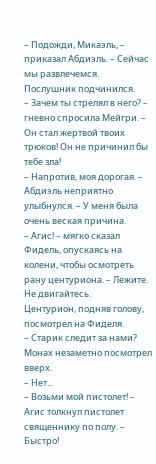– Подожди, Микаэль, – приказал Абдиэль. – Сейчас мы развлечемся.
Послушник подчинился.
– Зачем ты стрелял в него? – гневно спросила Мейгри. – Он стал жертвой твоих трюков! Он не причинил бы тебе зла!
– Напротив, моя дорогая. – Абдиэль неприятно улыбнулся. – У меня была очень веская причина.
– Агис! – мягко сказал Фидель, опускаясь на колени, чтобы осмотреть рану центуриона. – Лежите. Не двигайтесь.
Центурион, подняв голову, посмотрел на Фиделя.
– Старик следит за нами?
Монах незаметно посмотрел вверх.
– Нет...
– Возьми мой пистолет! – Агис толкнул пистолет священнику по полу. – Быстро!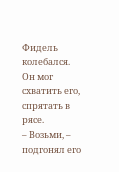Фидель колебался. Он мог схватить его, спрятать в рясе.
– Возьми, – подгонял его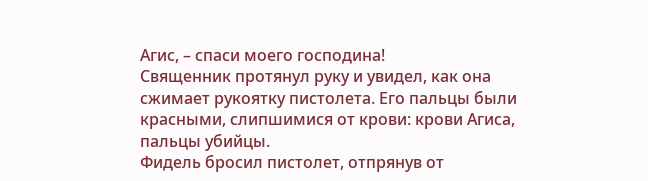Агис, – спаси моего господина!
Священник протянул руку и увидел, как она сжимает рукоятку пистолета. Его пальцы были красными, слипшимися от крови: крови Агиса, пальцы убийцы.
Фидель бросил пистолет, отпрянув от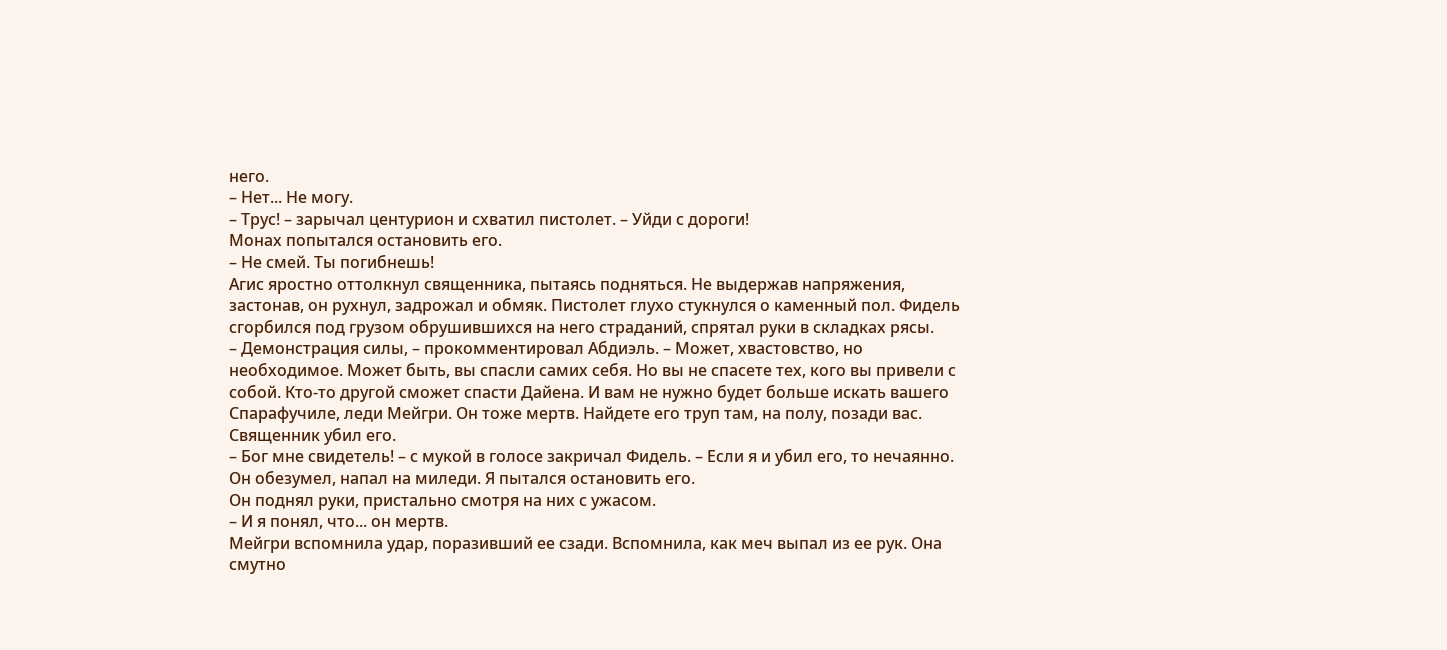него.
– Нет... Не могу.
– Трус! – зарычал центурион и схватил пистолет. – Уйди с дороги!
Монах попытался остановить его.
– Не смей. Ты погибнешь!
Агис яростно оттолкнул священника, пытаясь подняться. Не выдержав напряжения, застонав, он рухнул, задрожал и обмяк. Пистолет глухо стукнулся о каменный пол. Фидель сгорбился под грузом обрушившихся на него страданий, спрятал руки в складках рясы.
– Демонстрация силы, – прокомментировал Абдиэль. – Может, хвастовство, но необходимое. Может быть, вы спасли самих себя. Но вы не спасете тех, кого вы привели с собой. Кто-то другой сможет спасти Дайена. И вам не нужно будет больше искать вашего Спарафучиле, леди Мейгри. Он тоже мертв. Найдете его труп там, на полу, позади вас. Священник убил его.
– Бог мне свидетель! – с мукой в голосе закричал Фидель. – Если я и убил его, то нечаянно. Он обезумел, напал на миледи. Я пытался остановить его.
Он поднял руки, пристально смотря на них с ужасом.
– И я понял, что... он мертв.
Мейгри вспомнила удар, поразивший ее сзади. Вспомнила, как меч выпал из ее рук. Она смутно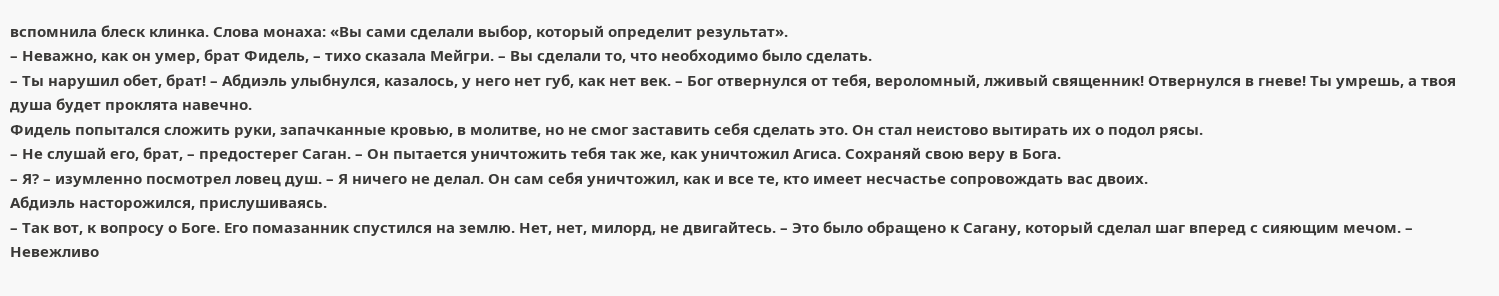вспомнила блеск клинка. Слова монаха: «Вы сами сделали выбор, который определит результат».
– Неважно, как он умер, брат Фидель, – тихо сказала Мейгри. – Вы сделали то, что необходимо было сделать.
– Ты нарушил обет, брат! – Абдиэль улыбнулся, казалось, у него нет губ, как нет век. – Бог отвернулся от тебя, вероломный, лживый священник! Отвернулся в гневе! Ты умрешь, а твоя душа будет проклята навечно.
Фидель попытался сложить руки, запачканные кровью, в молитве, но не смог заставить себя сделать это. Он стал неистово вытирать их о подол рясы.
– Не слушай его, брат, – предостерег Саган. – Он пытается уничтожить тебя так же, как уничтожил Агиса. Сохраняй свою веру в Бога.
– Я? – изумленно посмотрел ловец душ. – Я ничего не делал. Он сам себя уничтожил, как и все те, кто имеет несчастье сопровождать вас двоих.
Абдиэль насторожился, прислушиваясь.
– Так вот, к вопросу о Боге. Его помазанник спустился на землю. Нет, нет, милорд, не двигайтесь. – Это было обращено к Сагану, который сделал шаг вперед с сияющим мечом. – Невежливо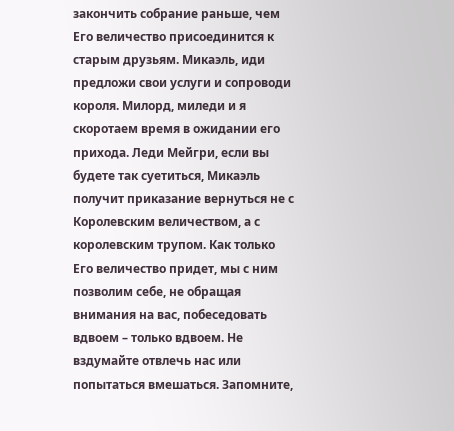закончить собрание раньше, чем Его величество присоединится к старым друзьям. Микаэль, иди предложи свои услуги и сопроводи короля. Милорд, миледи и я скоротаем время в ожидании его прихода. Леди Мейгри, если вы будете так суетиться, Микаэль получит приказание вернуться не с Королевским величеством, а с королевским трупом. Как только Его величество придет, мы с ним позволим себе, не обращая внимания на вас, побеседовать вдвоем – только вдвоем. Не вздумайте отвлечь нас или попытаться вмешаться. Запомните,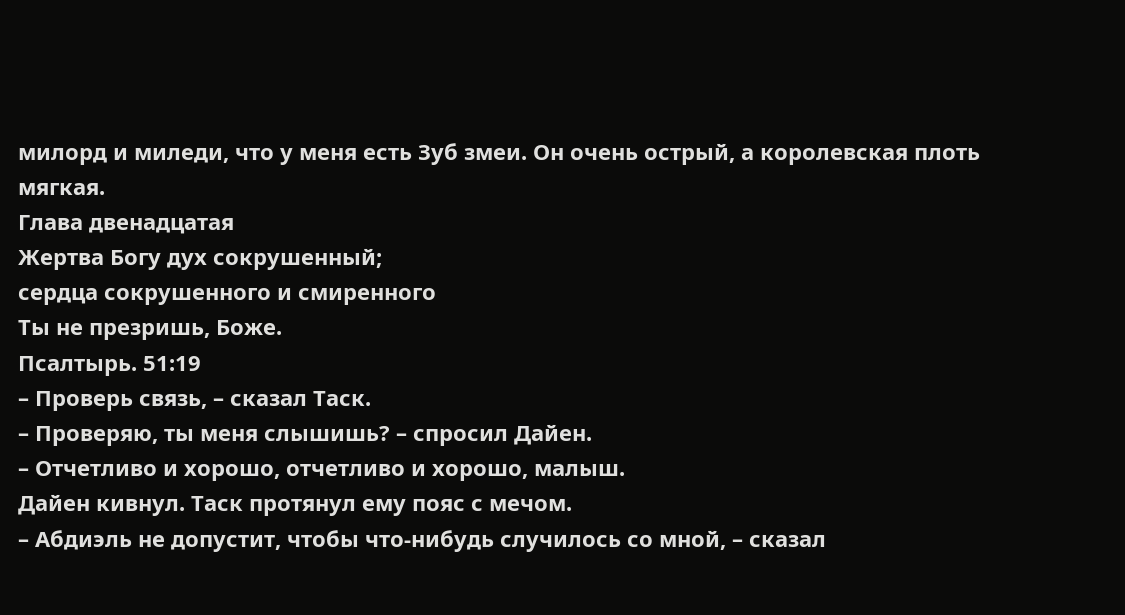милорд и миледи, что у меня есть Зуб змеи. Он очень острый, а королевская плоть мягкая.
Глава двенадцатая
Жертва Богу дух сокрушенный;
сердца сокрушенного и смиренного
Ты не презришь, Боже.
Псалтырь. 51:19
– Проверь связь, – сказал Таск.
– Проверяю, ты меня слышишь? – спросил Дайен.
– Отчетливо и хорошо, отчетливо и хорошо, малыш.
Дайен кивнул. Таск протянул ему пояс с мечом.
– Абдиэль не допустит, чтобы что-нибудь случилось со мной, – сказал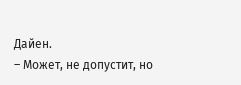Дайен.
– Может, не допустит, но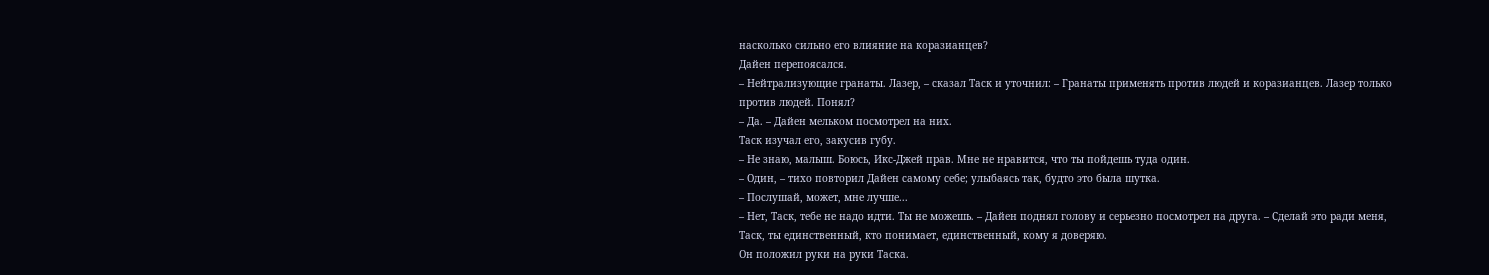насколько сильно его влияние на коразианцев?
Дайен перепоясался.
– Нейтрализующие гранаты. Лазер, – сказал Таск и уточнил: – Гранаты применять против людей и коразианцев. Лазер только против людей. Понял?
– Да. – Дайен мельком посмотрел на них.
Таск изучал его, закусив губу.
– Не знаю, малыш. Боюсь, Икс-Джей прав. Мне не нравится, что ты пойдешь туда один.
– Один, – тихо повторил Дайен самому себе; улыбаясь так, будто это была шутка.
– Послушай, может, мне лучше...
– Нет, Таск, тебе не надо идти. Ты не можешь. – Дайен поднял голову и серьезно посмотрел на друга. – Сделай это ради меня, Таск, ты единственный, кто понимает, единственный, кому я доверяю.
Он положил руки на руки Таска.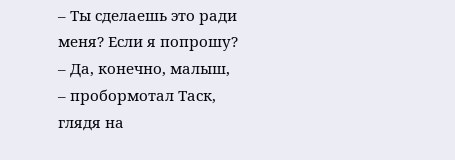– Ты сделаешь это ради меня? Если я попрошу?
– Да, конечно, малыш, – пробормотал Таск, глядя на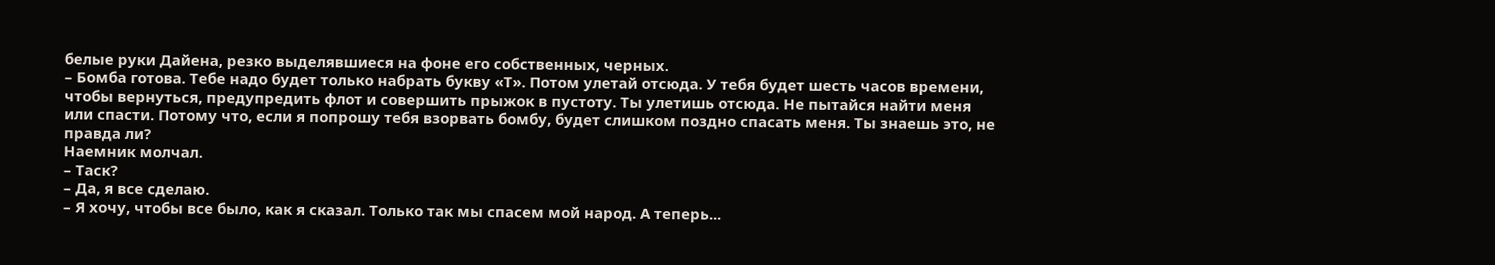белые руки Дайена, резко выделявшиеся на фоне его собственных, черных.
– Бомба готова. Тебе надо будет только набрать букву «Т». Потом улетай отсюда. У тебя будет шесть часов времени, чтобы вернуться, предупредить флот и совершить прыжок в пустоту. Ты улетишь отсюда. Не пытайся найти меня или спасти. Потому что, если я попрошу тебя взорвать бомбу, будет слишком поздно спасать меня. Ты знаешь это, не правда ли?
Наемник молчал.
– Таск?
– Да, я все сделаю.
– Я хочу, чтобы все было, как я сказал. Только так мы спасем мой народ. А теперь...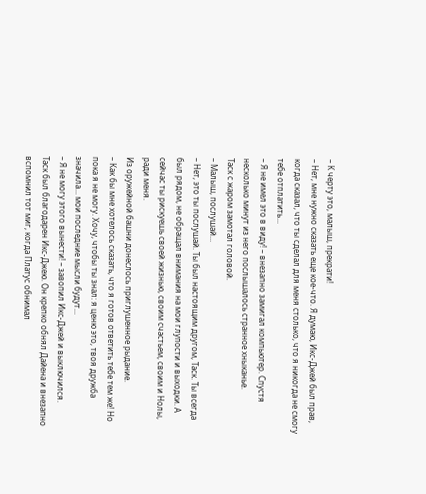– К черту это, малыш, прекрати!
– Нет, мне нужно сказать еще кое-что. Я думаю, Икс-Джей был прав, когда сказал, что ты сделал для меня столько, что я никогда не смогу тебе отплатить...
– Я не имел это в виду! – внезапно замигал компьютер. Спустя несколько минут из него послышалось странное хныканье.
Таск с жаром замотал головой.
– Малыш, послушай...
– Нет, это ты послушай. Ты был настоящим другом, Таск. Ты всегда был рядом, не обращал внимания на мои глупости и выходки. А сейчас ты рискуешь своей жизнью, своим счастьем, своим и Нолы, ради меня.
Из оружейной башни донеслось приглушенное рыдание.
– Как бы мне хотелось сказать, что я готов ответить тебе тем же! Но пока я не могу. Хочу, чтобы ты знал: я ценю это, твоя дружба значила... мои последние мысли будут...
– Я не могу этого вынести! – завопил Икс-Джей и выключился.
Таск был благодарен Икс-Джею. Он крепко обнял Дайена и внезапно вспомнил тот миг, когда Платус обнимал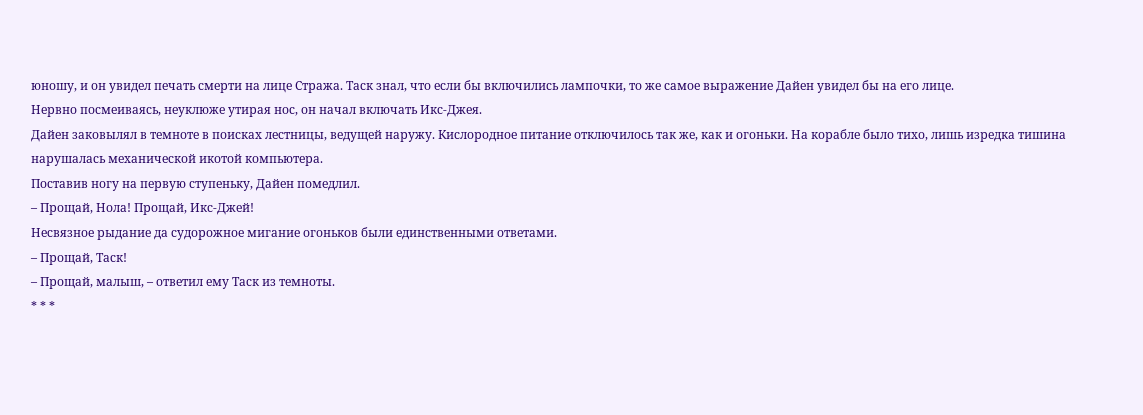юношу, и он увидел печать смерти на лице Стража. Таск знал, что если бы включились лампочки, то же самое выражение Дайен увидел бы на его лице.
Нервно посмеиваясь, неуклюже утирая нос, он начал включать Икс-Джея.
Дайен заковылял в темноте в поисках лестницы, ведущей наружу. Кислородное питание отключилось так же, как и огоньки. На корабле было тихо, лишь изредка тишина нарушалась механической икотой компьютера.
Поставив ногу на первую ступеньку, Дайен помедлил.
– Прощай, Нола! Прощай, Икс-Джей!
Несвязное рыдание да судорожное мигание огоньков были единственными ответами.
– Прощай, Таск!
– Прощай, малыш, – ответил ему Таск из темноты.
* * *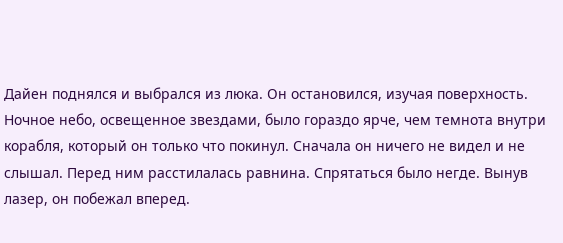Дайен поднялся и выбрался из люка. Он остановился, изучая поверхность. Ночное небо, освещенное звездами, было гораздо ярче, чем темнота внутри корабля, который он только что покинул. Сначала он ничего не видел и не слышал. Перед ним расстилалась равнина. Спрятаться было негде. Вынув лазер, он побежал вперед.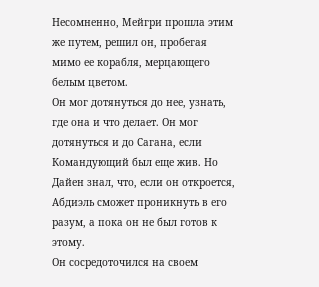Несомненно, Мейгри прошла этим же путем, решил он, пробегая мимо ее корабля, мерцающего белым цветом.
Он мог дотянуться до нее, узнать, где она и что делает. Он мог дотянуться и до Сагана, если Командующий был еще жив. Но Дайен знал, что, если он откроется, Абдиэль сможет проникнуть в его разум, а пока он не был готов к этому.
Он сосредоточился на своем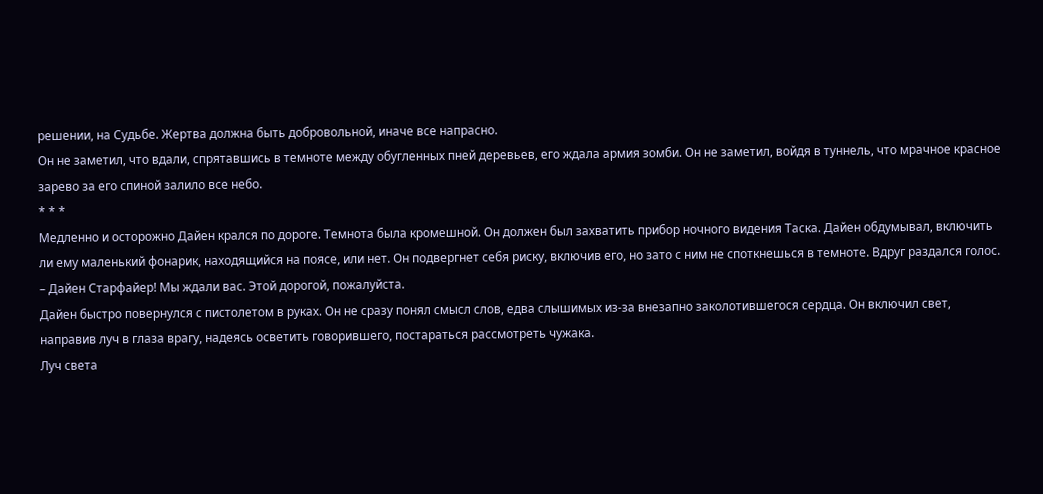решении, на Судьбе. Жертва должна быть добровольной, иначе все напрасно.
Он не заметил, что вдали, спрятавшись в темноте между обугленных пней деревьев, его ждала армия зомби. Он не заметил, войдя в туннель, что мрачное красное зарево за его спиной залило все небо.
* * *
Медленно и осторожно Дайен крался по дороге. Темнота была кромешной. Он должен был захватить прибор ночного видения Таска. Дайен обдумывал, включить ли ему маленький фонарик, находящийся на поясе, или нет. Он подвергнет себя риску, включив его, но зато с ним не споткнешься в темноте. Вдруг раздался голос.
– Дайен Старфайер! Мы ждали вас. Этой дорогой, пожалуйста.
Дайен быстро повернулся с пистолетом в руках. Он не сразу понял смысл слов, едва слышимых из-за внезапно заколотившегося сердца. Он включил свет, направив луч в глаза врагу, надеясь осветить говорившего, постараться рассмотреть чужака.
Луч света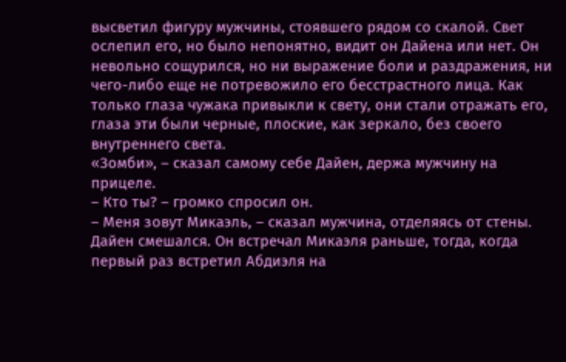высветил фигуру мужчины, стоявшего рядом со скалой. Свет ослепил его, но было непонятно, видит он Дайена или нет. Он невольно сощурился, но ни выражение боли и раздражения, ни чего-либо еще не потревожило его бесстрастного лица. Как только глаза чужака привыкли к свету, они стали отражать его, глаза эти были черные, плоские, как зеркало, без своего внутреннего света.
«Зомби», – сказал самому себе Дайен, держа мужчину на прицеле.
– Кто ты? – громко спросил он.
– Меня зовут Микаэль, – сказал мужчина, отделяясь от стены.
Дайен смешался. Он встречал Микаэля раньше, тогда, когда первый раз встретил Абдиэля на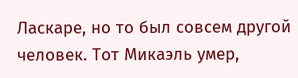Ласкаре, но то был совсем другой человек. Тот Микаэль умер,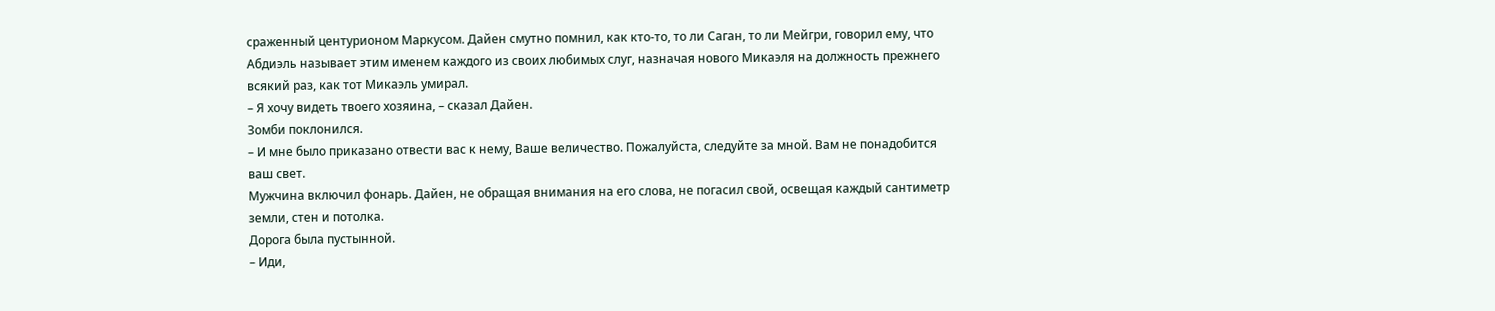сраженный центурионом Маркусом. Дайен смутно помнил, как кто-то, то ли Саган, то ли Мейгри, говорил ему, что Абдиэль называет этим именем каждого из своих любимых слуг, назначая нового Микаэля на должность прежнего всякий раз, как тот Микаэль умирал.
– Я хочу видеть твоего хозяина, – сказал Дайен.
Зомби поклонился.
– И мне было приказано отвести вас к нему, Ваше величество. Пожалуйста, следуйте за мной. Вам не понадобится ваш свет.
Мужчина включил фонарь. Дайен, не обращая внимания на его слова, не погасил свой, освещая каждый сантиметр земли, стен и потолка.
Дорога была пустынной.
– Иди,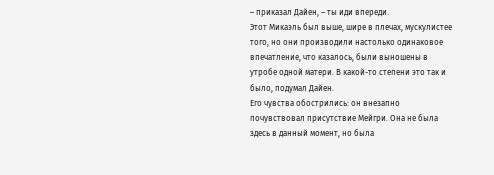– приказал Дайен, – ты иди впереди.
Этот Микаэль был выше, шире в плечах, мускулистее того, но они производили настолько одинаковое впечатление, что казалось, были выношены в утробе одной матери. В какой-то степени это так и было, подумал Дайен.
Его чувства обострились: он внезапно почувствовал присутствие Мейгри. Она не была здесь в данный момент, но была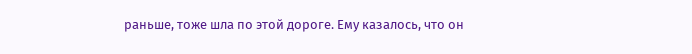раньше, тоже шла по этой дороге. Ему казалось, что он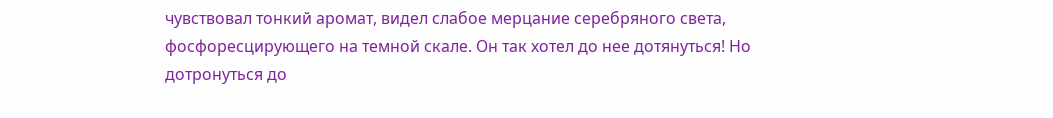чувствовал тонкий аромат, видел слабое мерцание серебряного света, фосфоресцирующего на темной скале. Он так хотел до нее дотянуться! Но дотронуться до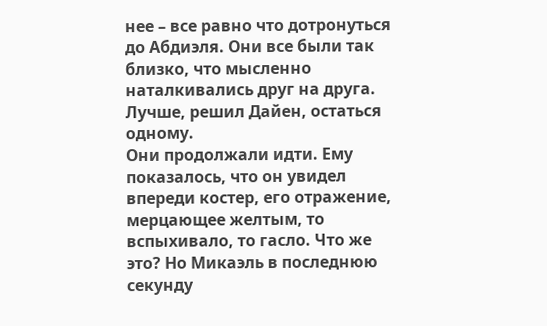нее – все равно что дотронуться до Абдиэля. Они все были так близко, что мысленно наталкивались друг на друга.
Лучше, решил Дайен, остаться одному.
Они продолжали идти. Ему показалось, что он увидел впереди костер, его отражение, мерцающее желтым, то вспыхивало, то гасло. Что же это? Но Микаэль в последнюю секунду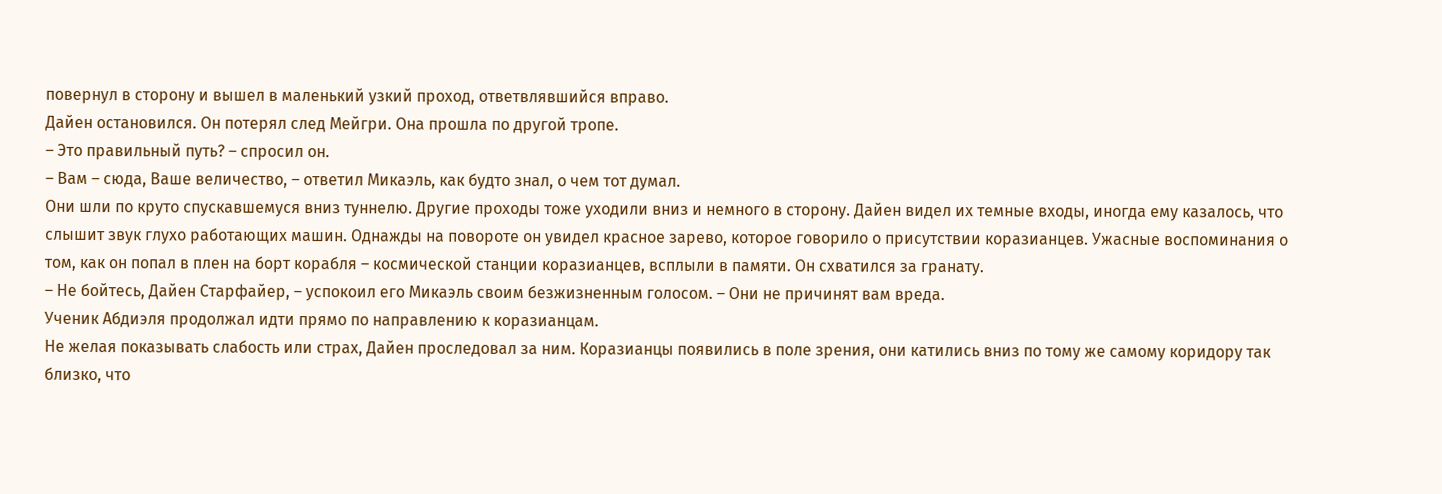повернул в сторону и вышел в маленький узкий проход, ответвлявшийся вправо.
Дайен остановился. Он потерял след Мейгри. Она прошла по другой тропе.
– Это правильный путь? – спросил он.
– Вам – сюда, Ваше величество, – ответил Микаэль, как будто знал, о чем тот думал.
Они шли по круто спускавшемуся вниз туннелю. Другие проходы тоже уходили вниз и немного в сторону. Дайен видел их темные входы, иногда ему казалось, что слышит звук глухо работающих машин. Однажды на повороте он увидел красное зарево, которое говорило о присутствии коразианцев. Ужасные воспоминания о том, как он попал в плен на борт корабля – космической станции коразианцев, всплыли в памяти. Он схватился за гранату.
– Не бойтесь, Дайен Старфайер, – успокоил его Микаэль своим безжизненным голосом. – Они не причинят вам вреда.
Ученик Абдиэля продолжал идти прямо по направлению к коразианцам.
Не желая показывать слабость или страх, Дайен проследовал за ним. Коразианцы появились в поле зрения, они катились вниз по тому же самому коридору так близко, что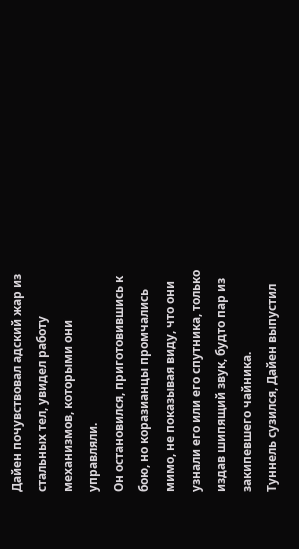Дайен почувствовал адский жар из стальных тел, увидел работу механизмов, которыми они управляли.
Он остановился, приготовившись к бою, но коразианцы промчались мимо, не показывая виду, что они узнали его или его спутника, только издав шипящий звук, будто пар из закипевшего чайника.
Туннель сузился, Дайен выпустил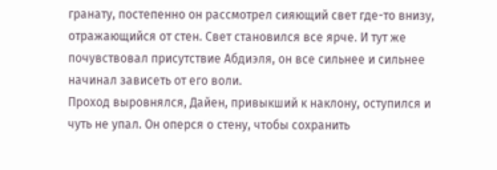гранату, постепенно он рассмотрел сияющий свет где-то внизу, отражающийся от стен. Свет становился все ярче. И тут же почувствовал присутствие Абдиэля, он все сильнее и сильнее начинал зависеть от его воли.
Проход выровнялся, Дайен, привыкший к наклону, оступился и чуть не упал. Он оперся о стену, чтобы сохранить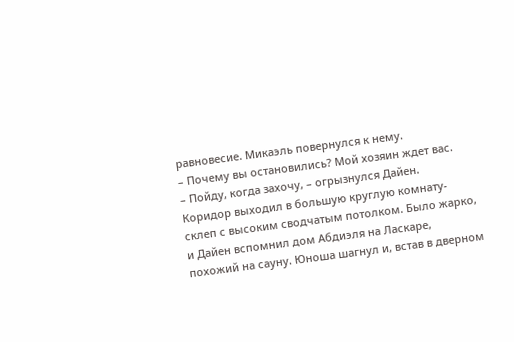равновесие. Микаэль повернулся к нему.
– Почему вы остановились? Мой хозяин ждет вас.
– Пойду, когда захочу, – огрызнулся Дайен.
Коридор выходил в большую круглую комнату-склеп с высоким сводчатым потолком. Было жарко, и Дайен вспомнил дом Абдиэля на Ласкаре, похожий на сауну. Юноша шагнул и, встав в дверном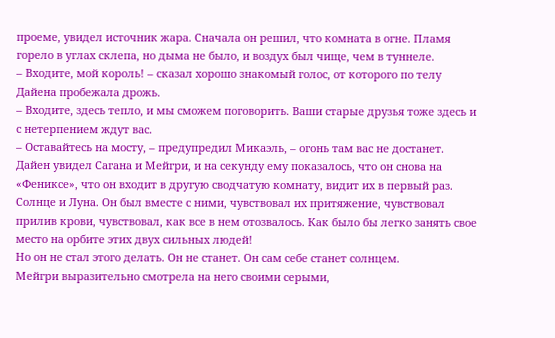проеме, увидел источник жара. Сначала он решил, что комната в огне. Пламя горело в углах склепа, но дыма не было, и воздух был чище, чем в туннеле.
– Входите, мой король! – сказал хорошо знакомый голос, от которого по телу Дайена пробежала дрожь.
– Входите, здесь тепло, и мы сможем поговорить. Ваши старые друзья тоже здесь и с нетерпением ждут вас.
– Оставайтесь на мосту, – предупредил Микаэль, – огонь там вас не достанет.
Дайен увидел Сагана и Мейгри, и на секунду ему показалось, что он снова на «Фениксе», что он входит в другую сводчатую комнату, видит их в первый раз.
Солнце и Луна. Он был вместе с ними, чувствовал их притяжение, чувствовал прилив крови, чувствовал, как все в нем отозвалось. Как было бы легко занять свое место на орбите этих двух сильных людей!
Но он не стал этого делать. Он не станет. Он сам себе станет солнцем.
Мейгри выразительно смотрела на него своими серыми,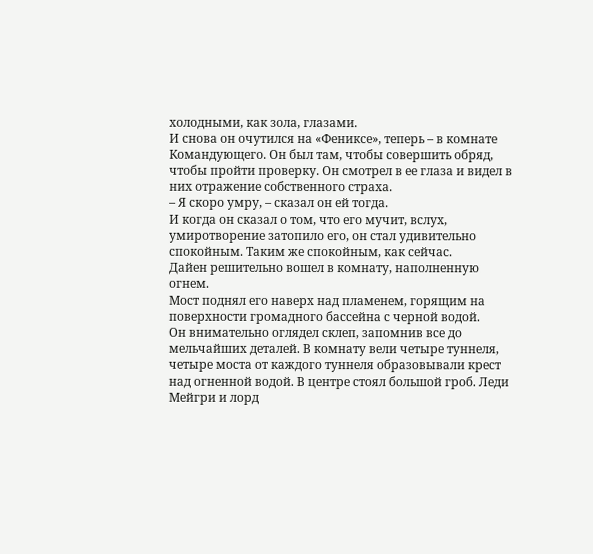холодными, как зола, глазами.
И снова он очутился на «Фениксе», теперь – в комнате Командующего. Он был там, чтобы совершить обряд, чтобы пройти проверку. Он смотрел в ее глаза и видел в них отражение собственного страха.
– Я скоро умру, – сказал он ей тогда.
И когда он сказал о том, что его мучит, вслух, умиротворение затопило его, он стал удивительно спокойным. Таким же спокойным, как сейчас.
Дайен решительно вошел в комнату, наполненную огнем.
Мост поднял его наверх над пламенем, горящим на поверхности громадного бассейна с черной водой.
Он внимательно оглядел склеп, запомнив все до мельчайших деталей. В комнату вели четыре туннеля, четыре моста от каждого туннеля образовывали крест над огненной водой. В центре стоял большой гроб. Леди Мейгри и лорд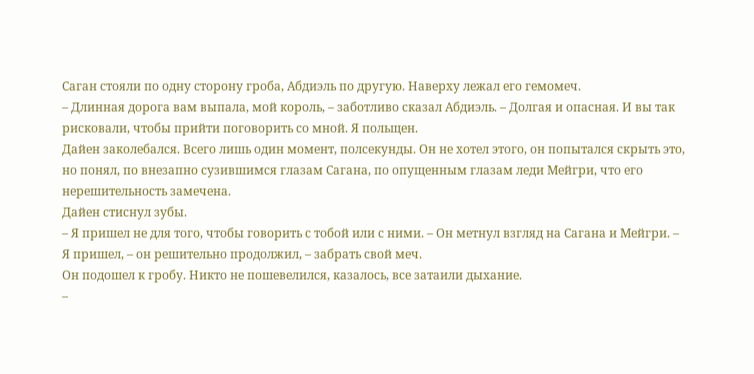Саган стояли по одну сторону гроба, Абдиэль по другую. Наверху лежал его гемомеч.
– Длинная дорога вам выпала, мой король, – заботливо сказал Абдиэль. – Долгая и опасная. И вы так рисковали, чтобы прийти поговорить со мной. Я польщен.
Дайен заколебался. Всего лишь один момент, полсекунды. Он не хотел этого, он попытался скрыть это, но понял, по внезапно сузившимся глазам Сагана, по опущенным глазам леди Мейгри, что его нерешительность замечена.
Дайен стиснул зубы.
– Я пришел не для того, чтобы говорить с тобой или с ними. – Он метнул взгляд на Сагана и Мейгри. – Я пришел, – он решительно продолжил, – забрать свой меч.
Он подошел к гробу. Никто не пошевелился, казалось, все затаили дыхание.
–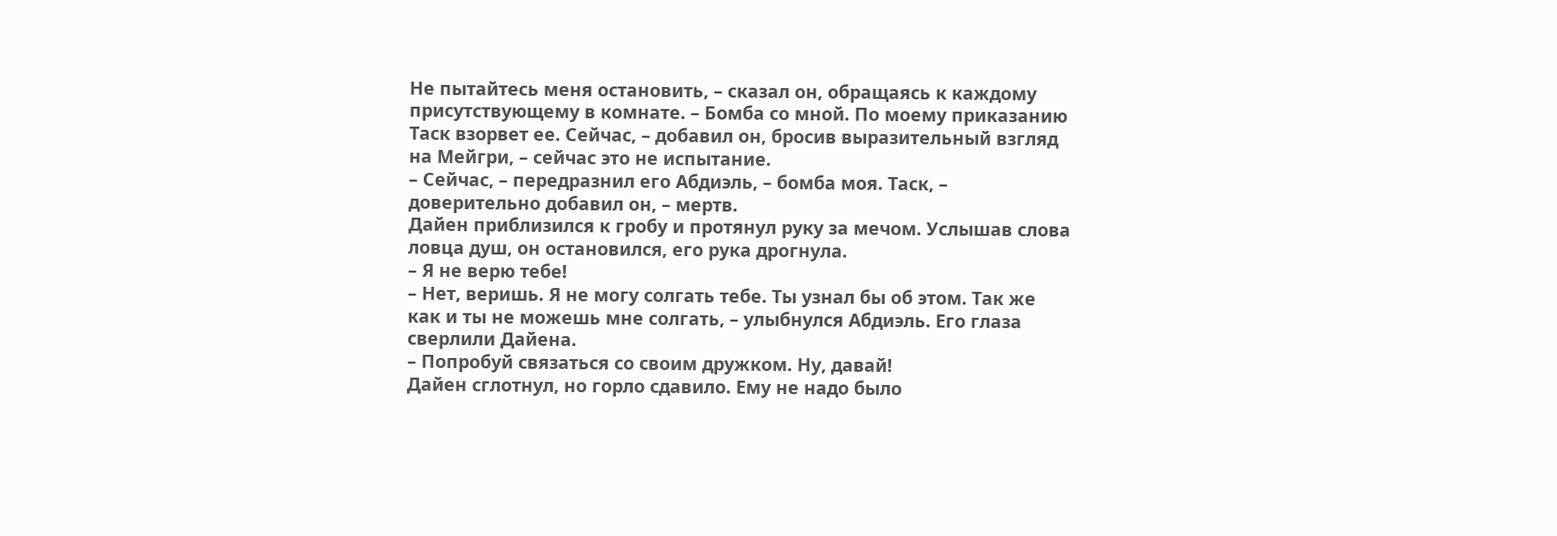Не пытайтесь меня остановить, – сказал он, обращаясь к каждому присутствующему в комнате. – Бомба со мной. По моему приказанию Таск взорвет ее. Сейчас, – добавил он, бросив выразительный взгляд на Мейгри, – сейчас это не испытание.
– Сейчас, – передразнил его Абдиэль, – бомба моя. Таск, – доверительно добавил он, – мертв.
Дайен приблизился к гробу и протянул руку за мечом. Услышав слова ловца душ, он остановился, его рука дрогнула.
– Я не верю тебе!
– Нет, веришь. Я не могу солгать тебе. Ты узнал бы об этом. Так же как и ты не можешь мне солгать, – улыбнулся Абдиэль. Его глаза сверлили Дайена.
– Попробуй связаться со своим дружком. Ну, давай!
Дайен сглотнул, но горло сдавило. Ему не надо было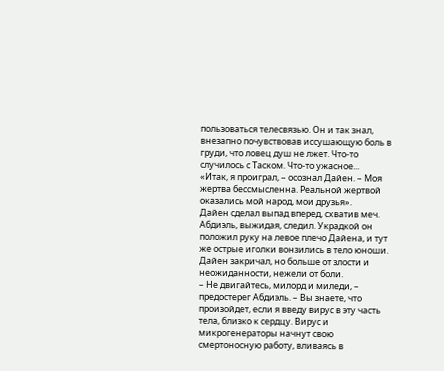пользоваться телесвязью. Он и так знал, внезапно почувствовав иссушающую боль в груди, что ловец душ не лжет. Что-то случилось с Таском. Что-то ужасное...
«Итак, я проиграл, – осознал Дайен. – Моя жертва бессмысленна. Реальной жертвой оказались мой народ, мои друзья».
Дайен сделал выпад вперед, схватив меч.
Абдиэль, выжидая, следил. Украдкой он положил руку на левое плечо Дайена, и тут же острые иголки вонзились в тело юноши. Дайен закричал, но больше от злости и неожиданности, нежели от боли.
– Не двигайтесь, милорд и миледи, – предостерег Абдиэль. – Вы знаете, что произойдет, если я введу вирус в эту часть тела, близко к сердцу. Вирус и микрогенераторы начнут свою смертоносную работу, вливаясь в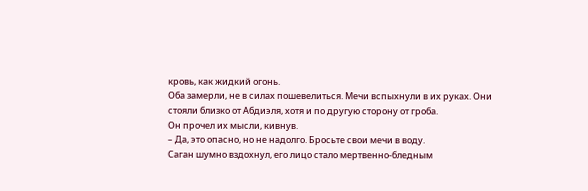кровь, как жидкий огонь.
Оба замерли, не в силах пошевелиться. Мечи вспыхнули в их руках. Они стояли близко от Абдиэля, хотя и по другую сторону от гроба.
Он прочел их мысли, кивнув.
– Да, это опасно, но не надолго. Бросьте свои мечи в воду.
Саган шумно вздохнул, его лицо стало мертвенно-бледным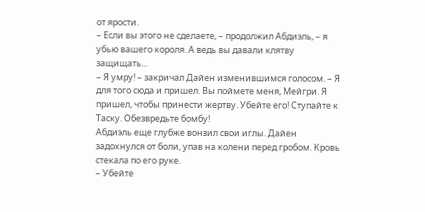от ярости.
– Если вы этого не сделаете, – продолжил Абдиэль, – я убью вашего короля. А ведь вы давали клятву защищать...
– Я умру! – закричал Дайен изменившимся голосом. – Я для того сюда и пришел. Вы поймете меня, Мейгри. Я пришел, чтобы принести жертву. Убейте его! Ступайте к Таску. Обезвредьте бомбу!
Абдиэль еще глубже вонзил свои иглы. Дайен задохнулся от боли, упав на колени перед гробом. Кровь стекала по его руке.
– Убейте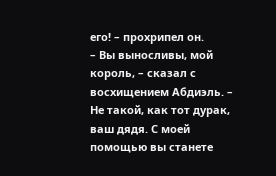его! – прохрипел он.
– Вы выносливы, мой король, – сказал с восхищением Абдиэль. – Не такой, как тот дурак, ваш дядя. С моей помощью вы станете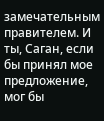замечательным правителем. И ты, Саган, если бы принял мое предложение, мог бы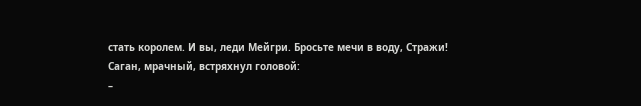стать королем. И вы, леди Мейгри. Бросьте мечи в воду, Стражи!
Саган, мрачный, встряхнул головой:
–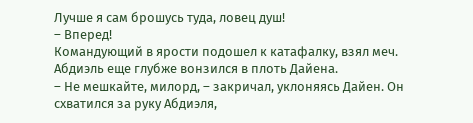Лучше я сам брошусь туда, ловец душ!
– Вперед!
Командующий в ярости подошел к катафалку, взял меч. Абдиэль еще глубже вонзился в плоть Дайена.
– Не мешкайте, милорд, – закричал, уклоняясь Дайен. Он схватился за руку Абдиэля,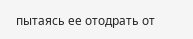пытаясь ее отодрать от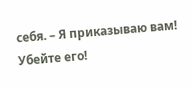себя. – Я приказываю вам! Убейте его!